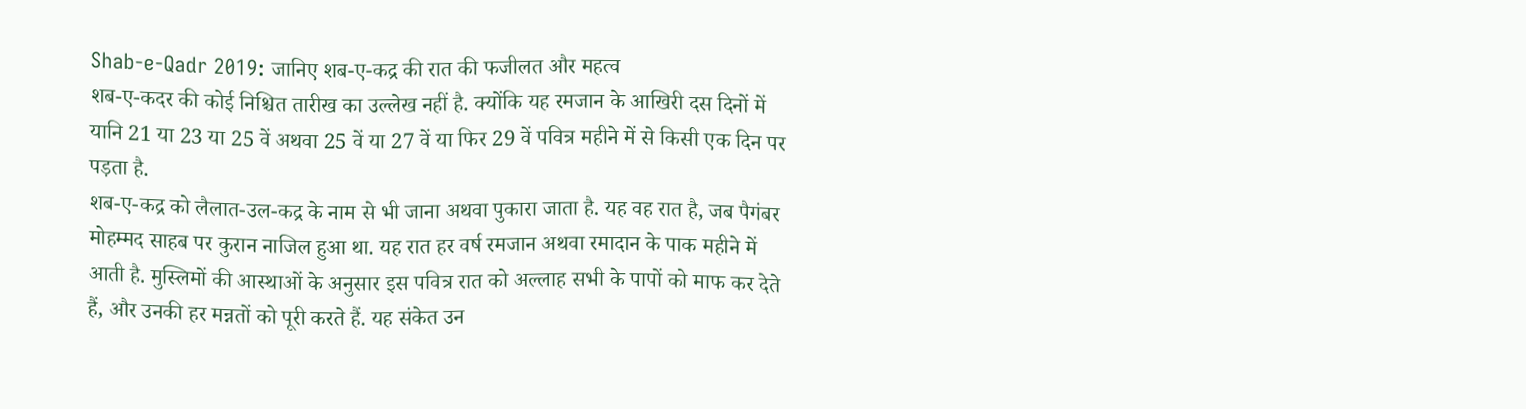Shab-e-Qadr 2019: जानिए शब-ए-कद्र की रात की फजीलत और महत्व
शब-ए-कदर की कोई निश्चित तारीख का उल्लेख नहीं है. क्योंकि यह रमजान के आखिरी दस दिनों में यानि 21 या 23 या 25 वें अथवा 25 वें या 27 वें या फिर 29 वें पवित्र महीने में से किसी एक दिन पर पड़ता है.
शब-ए-कद्र को लैलात-उल-कद्र के नाम से भी जाना अथवा पुकारा जाता है. यह वह रात है, जब पैगंबर मोहम्मद साहब पर कुरान नाजिल हुआ था. यह रात हर वर्ष रमजान अथवा रमादान के पाक महीने में आती है. मुस्लिमों की आस्थाओं के अनुसार इस पवित्र रात को अल्लाह सभी के पापों को माफ कर देते हैं, और उनकी हर मन्नतों को पूरी करते हैं. यह संकेत उन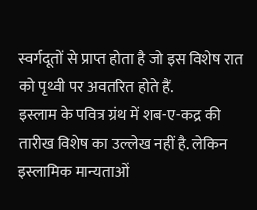स्वर्गदूतों से प्राप्त होता है जो इस विशेष रात को पृथ्वी पर अवतरित होते हैं.
इस्लाम के पवित्र ग्रंथ में शब-ए-कद्र की तारीख विशेष का उल्लेख नहीं है. लेकिन इस्लामिक मान्यताओं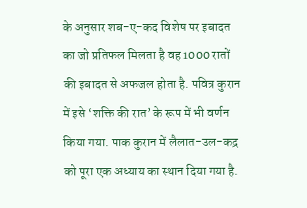के अनुसार शब-ए-कद विशेष पर इबादत का जो प्रतिफल मिलता है वह 1000 रातों की इबादत से अफजल होता है. पवित्र कुरान में इसे ‘शक्ति की रात’ के रूप में भी वर्णन किया गया. पाक कुरान में लैलात-उल-कद्र को पूरा एक अध्याय का स्थान दिया गया है.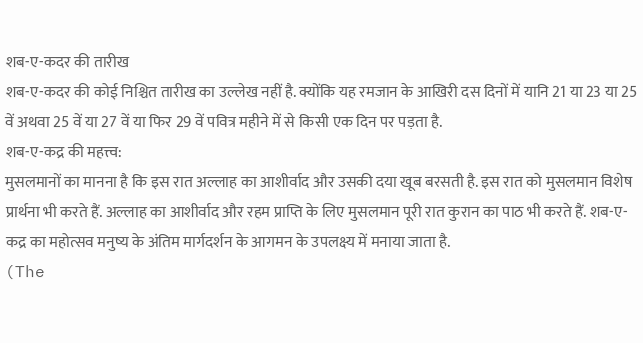शब-ए-कदर की तारीख
शब-ए-कदर की कोई निश्चित तारीख का उल्लेख नहीं है. क्योंकि यह रमजान के आखिरी दस दिनों में यानि 21 या 23 या 25 वें अथवा 25 वें या 27 वें या फिर 29 वें पवित्र महीने में से किसी एक दिन पर पड़ता है.
शब-ए-कद्र की महत्त्व:
मुसलमानों का मानना है कि इस रात अल्लाह का आशीर्वाद और उसकी दया खूब बरसती है. इस रात को मुसलमान विशेष प्रार्थना भी करते हैं. अल्लाह का आशीर्वाद और रहम प्राप्ति के लिए मुसलमान पूरी रात कुरान का पाठ भी करते हैं. शब-ए-कद्र का महोत्सव मनुष्य के अंतिम मार्गदर्शन के आगमन के उपलक्ष्य में मनाया जाता है.
(The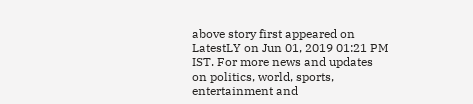above story first appeared on LatestLY on Jun 01, 2019 01:21 PM IST. For more news and updates on politics, world, sports, entertainment and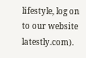lifestyle, log on to our website latestly.com).